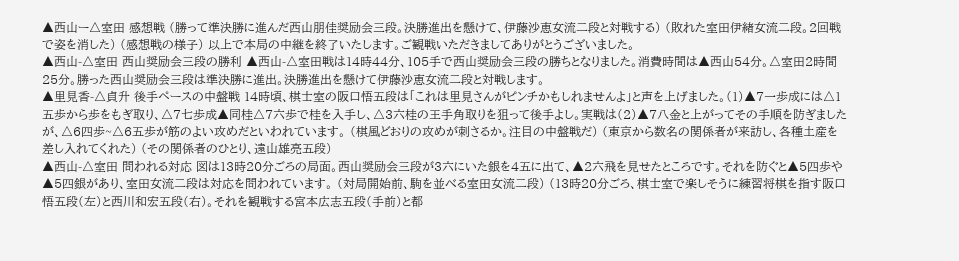▲西山ー△室田 感想戦 (勝って準決勝に進んだ西山朋佳奨励会三段。決勝進出を懸けて、伊藤沙恵女流二段と対戦する) (敗れた室田伊緒女流二段。2回戦で姿を消した) (感想戦の様子) 以上で本局の中継を終了いたします。ご観戦いただきましてありがとうございました。
▲西山-△室田 西山奨励会三段の勝利 ▲西山-△室田戦は14時44分、105手で西山奨励会三段の勝ちとなりました。消費時間は▲西山54分。△室田2時間25分。勝った西山奨励会三段は準決勝に進出。決勝進出を懸けて伊藤沙恵女流二段と対戦します。
▲里見香-△貞升 後手ペースの中盤戦 14時頃、棋士室の阪口悟五段は「これは里見さんがピンチかもしれませんよ」と声を上げました。(1)▲7一歩成には△1五歩から歩をもぎ取り、△7七歩成▲同桂△7六歩で桂を入手し、△3六桂の王手角取りを狙って後手よし。実戦は(2)▲7八金と上がってその手順を防ぎましたが、△6四歩~△6五歩が筋のよい攻めだといわれています。 (棋風どおりの攻めが刺さるか。注目の中盤戦だ) (東京から数名の関係者が来訪し、各種土産を差し入れてくれた) (その関係者のひとり、遠山雄亮五段)
▲西山-△室田 問われる対応 図は13時20分ごろの局面。西山奨励会三段が3六にいた銀を4五に出て、▲2六飛を見せたところです。それを防ぐと▲5四歩や▲5四銀があり、室田女流二段は対応を問われています。 (対局開始前、駒を並べる室田女流二段) (13時20分ごろ、棋士室で楽しそうに練習将棋を指す阪口悟五段(左)と西川和宏五段(右)。それを観戦する宮本広志五段(手前)と都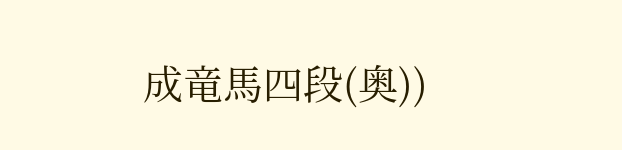成竜馬四段(奥))